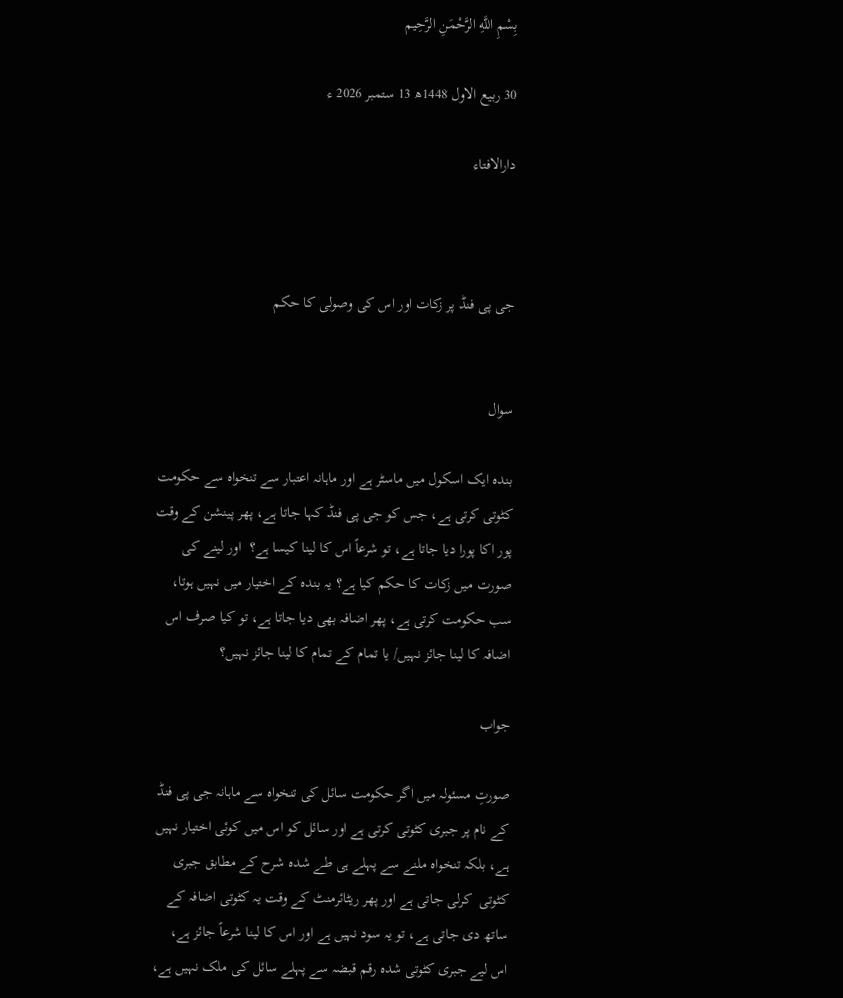بِسْمِ اللَّهِ الرَّحْمَنِ الرَّحِيم

30 ربیع الاول 1448ھ 13 ستمبر 2026 ء

دارالافتاء



جی پی فنڈ پر زکات اور اس کی وصولی کا حکم


سوال

بندہ ایک اسکول میں ماسٹر ہے اور ماہانہ اعتبار سے تنخواہ سے حکومت کٹوتی کرتی ہے، جس کو جی پی فنڈ کہا جاتا ہے، پھر پینشن کے وقت پور اکا پورا دیا جاتا ہے، تو شرعاً اس کا لینا کیسا ہے؟  اور لینے کی صورت میں زکات کا حکم کیا ہے؟ یہ بندہ کے اختیار میں نہیں ہوتا، سب حکومت کرتی ہے، پھر اضافہ بھی دیا جاتا ہے، تو کیا صرف اس اضافہ کا لینا جائز نہیں/ یا تمام کے تمام کا لینا جائز نہیں؟

جواب

صورتِ مسئولہ میں اگر حکومت سائل کی تنخواہ سے ماہانہ جی پی فنڈ کے نام پر جبری کٹوتی کرتی ہے اور سائل کو اس میں کوئی اختیار نہیں ہے، بلکہ تنخواہ ملنے سے پہلے ہی طے شدہ شرح کے مطابق جبری کٹوتی  کرلی جاتی ہے اور پھر ریٹائرمنٹ کے وقت یہ کٹوتی اضافہ کے ساتھ دی جاتی ہے، تو یہ سود نہیں ہے اور اس کا لینا شرعاً جائز ہے، اس لیے جبری کٹوتی شدہ رقم قبضہ سے پہلے سائل کی ملک نہیں ہے،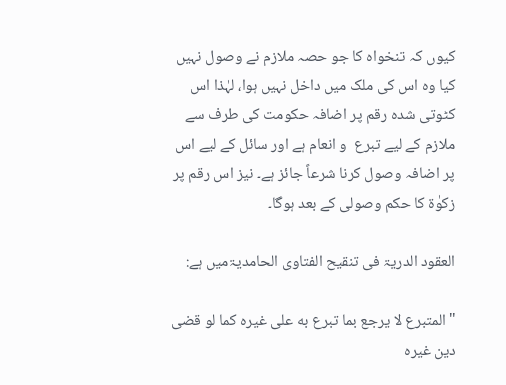کیوں کہ تنخواہ کا جو حصہ ملازم نے وصول نہیں کیا وہ اس کی ملک میں داخل نہیں ہوا، لہٰذا اس کٹوتی شدہ رقم پر اضافہ حکومت کی طرف سے ملازم کے لیے تبرع  و انعام ہے اور سائل کے لیے اس پر اضافہ وصول کرنا شرعاً جائز ہے۔ نیز اس رقم پر زکوٰۃ کا حکم وصولی کے بعد ہوگا۔

العقود الدریۃ فی تنقیح الفتاوی الحامدیۃمیں ہے:

"المتبرع ‌لا ‌يرجع ‌بما ‌تبرع به على غيره كما لو قضى دين غيره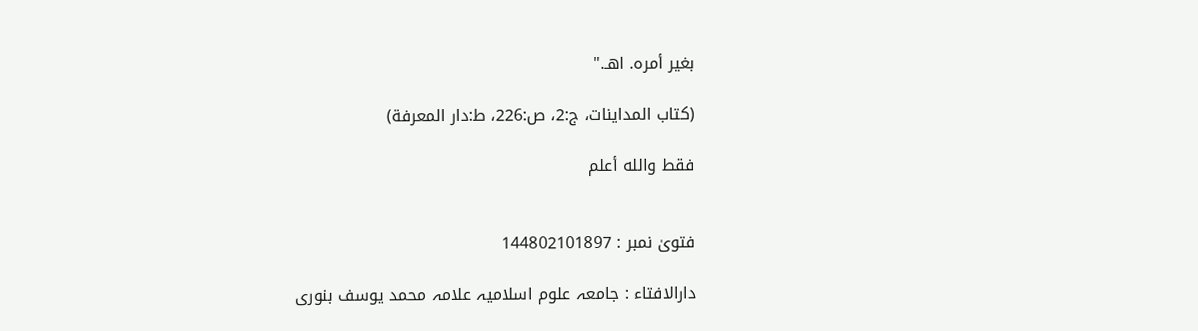بغير أمره. اهـ."

(كتاب المداينات، ج:2، ص:226، ط:دار المعرفة)

فقط والله أعلم


فتویٰ نمبر : 144802101897

دارالافتاء : جامعہ علوم اسلامیہ علامہ محمد یوسف بنوری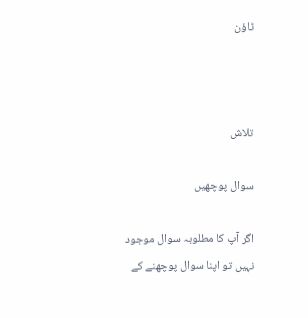ٹاؤن



تلاش

سوال پوچھیں

اگر آپ کا مطلوبہ سوال موجود نہیں تو اپنا سوال پوچھنے کے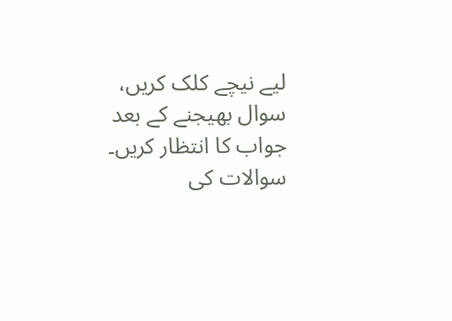لیے نیچے کلک کریں، سوال بھیجنے کے بعد جواب کا انتظار کریں۔ سوالات کی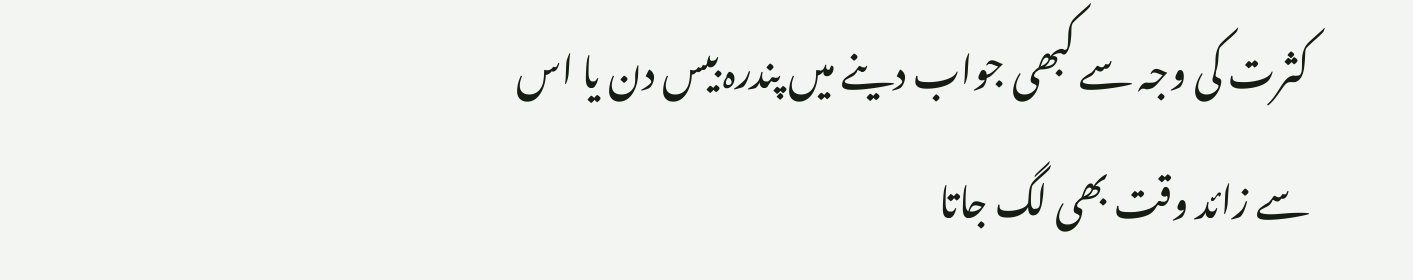کثرت کی وجہ سے کبھی جواب دینے میں پندرہ بیس دن یا اس سے زائد وقت بھی لگ جاتا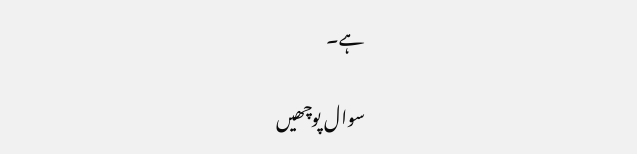ہے۔

سوال پوچھیں